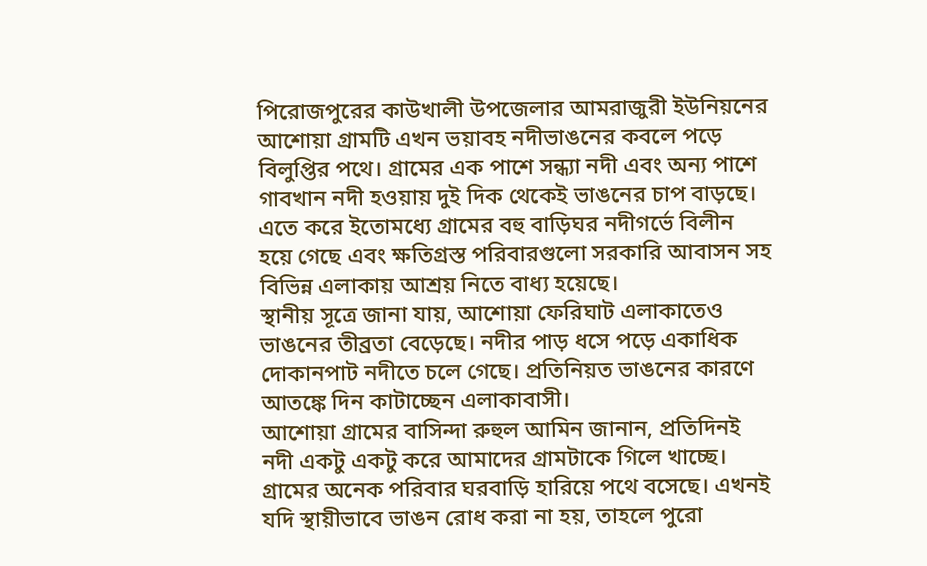পিরোজপুরের কাউখালী উপজেলার আমরাজুরী ইউনিয়নের আশোয়া গ্রামটি এখন ভয়াবহ নদীভাঙনের কবলে পড়ে বিলুপ্তির পথে। গ্রামের এক পাশে সন্ধ্যা নদী এবং অন্য পাশে গাবখান নদী হওয়ায় দুই দিক থেকেই ভাঙনের চাপ বাড়ছে। এতে করে ইতোমধ্যে গ্রামের বহু বাড়িঘর নদীগর্ভে বিলীন হয়ে গেছে এবং ক্ষতিগ্রস্ত পরিবারগুলো সরকারি আবাসন সহ বিভিন্ন এলাকায় আশ্রয় নিতে বাধ্য হয়েছে।
স্থানীয় সূত্রে জানা যায়, আশোয়া ফেরিঘাট এলাকাতেও ভাঙনের তীব্রতা বেড়েছে। নদীর পাড় ধসে পড়ে একাধিক দোকানপাট নদীতে চলে গেছে। প্রতিনিয়ত ভাঙনের কারণে আতঙ্কে দিন কাটাচ্ছেন এলাকাবাসী।
আশোয়া গ্রামের বাসিন্দা রুহুল আমিন জানান, প্রতিদিনই নদী একটু একটু করে আমাদের গ্রামটাকে গিলে খাচ্ছে। গ্রামের অনেক পরিবার ঘরবাড়ি হারিয়ে পথে বসেছে। এখনই যদি স্থায়ীভাবে ভাঙন রোধ করা না হয়, তাহলে পুরো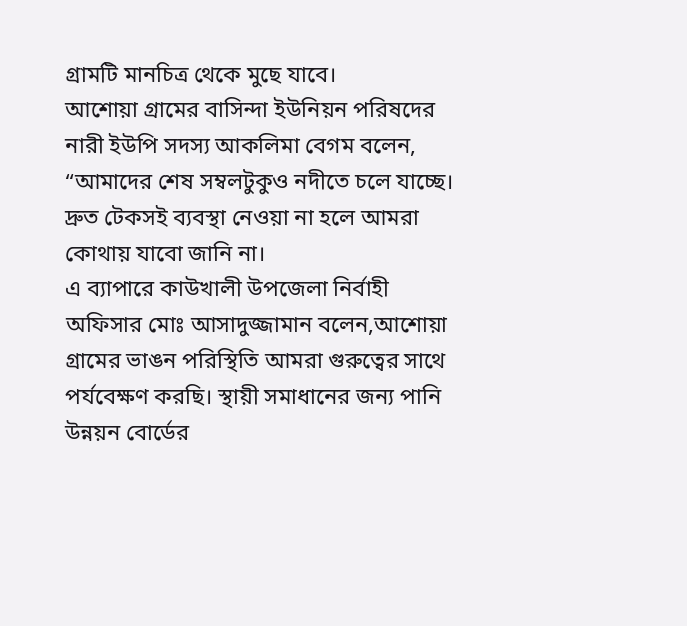গ্রামটি মানচিত্র থেকে মুছে যাবে।
আশোয়া গ্রামের বাসিন্দা ইউনিয়ন পরিষদের নারী ইউপি সদস্য আকলিমা বেগম বলেন, “আমাদের শেষ সম্বলটুকুও নদীতে চলে যাচ্ছে। দ্রুত টেকসই ব্যবস্থা নেওয়া না হলে আমরা কোথায় যাবো জানি না।
এ ব্যাপারে কাউখালী উপজেলা নির্বাহী অফিসার মোঃ আসাদুজ্জামান বলেন,আশোয়া গ্রামের ভাঙন পরিস্থিতি আমরা গুরুত্বের সাথে পর্যবেক্ষণ করছি। স্থায়ী সমাধানের জন্য পানি উন্নয়ন বোর্ডের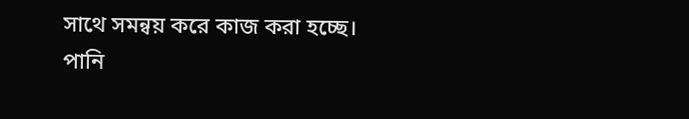সাথে সমন্বয় করে কাজ করা হচ্ছে।
পানি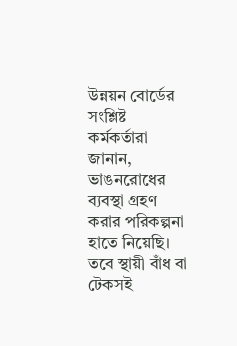উন্নয়ন বোর্ডের সংশ্লিষ্ট কর্মকর্তারা জানান, ভাঙনরোধের ব্যবস্থা গ্রহণ করার পরিকল্পনা হাতে নিয়েছি। তবে স্থায়ী বাঁধ বা টেকসই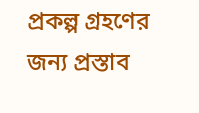প্রকল্প গ্রহণের জন্য প্রস্তাব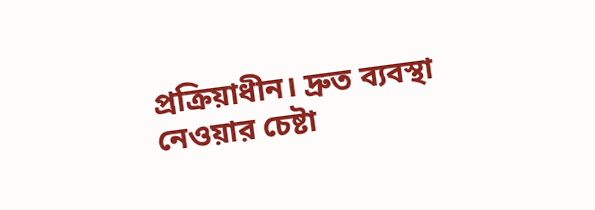প্রক্রিয়াধীন। দ্রুত ব্যবস্থা নেওয়ার চেষ্টা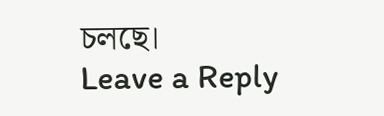চলছে।
Leave a Reply